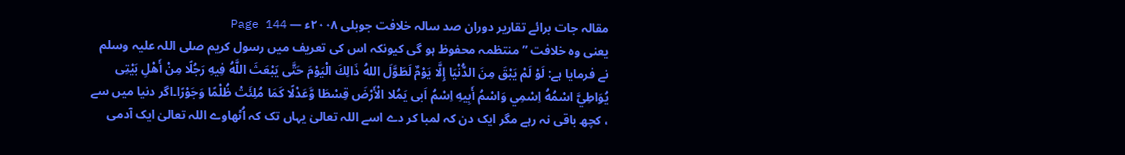مقالہ جات برائے تقاریر دوران صد سالہ خلافت جوبلی ۲۰۰۸ء — Page 144
یعنی وہ خلافت ” منتظمہ محفوظ ہو گی کیونکہ اس کی تعریف میں رسول کریم صلی اللہ علیہ وسلم نے فرمایا ہے: لَوْ لَمْ يَبْقَ مِنَ الدُّنْيَا إِلَّا يَوْمٌ لَطَوَّلَ اللهُ ذَالِكَ الْيَوْمَ حَتَّى يَبْعَثَ اللَّهُ فِيهِ رَجُلًا مِنْ أَهْلِ بَيْتِى يُوَاطِيَّ اسْمُهُ اِسْمِي وَاسْمُ أَبِيهِ اِسْمُ اَبى يَمُلا الْأَرْضَ قِسْطَا وَّعَدْلًا كَمَا مُلِئَتْ ظُلْمًا وَجَوْرًا۔اگر دنیا میں سے ، کچھ باقی نہ رہے مگر ایک دن کہ لمبا کر دے اسے اللہ تعالیٰ یہاں تک کہ اُٹھاوے اللہ تعالیٰ ایک آدمی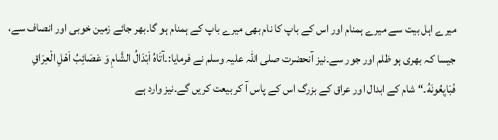میرے اہل بیت سے میرے ہمنام اور اس کے باپ کا نام بھی میرے باپ کے ہمنام ہو گا۔بھر جائے زمین خوبی اور انصاف سے، جیسا کہ بھری ہو ظلم اور جور سے۔نیز آنحضرت صلی اللہ علیہ وسلم نے فرمایا:۔آتَاهُ اَبْدَالُ الشَّامِ وَ عَصَائِبُ اَهْلِ الْعِرَاقِ فَبَايِعُونَهُ۔“ شام کے ابدال اور عراق کے بزرگ اس کے پاس آ کر بیعت کریں گے۔نیز وارد ہے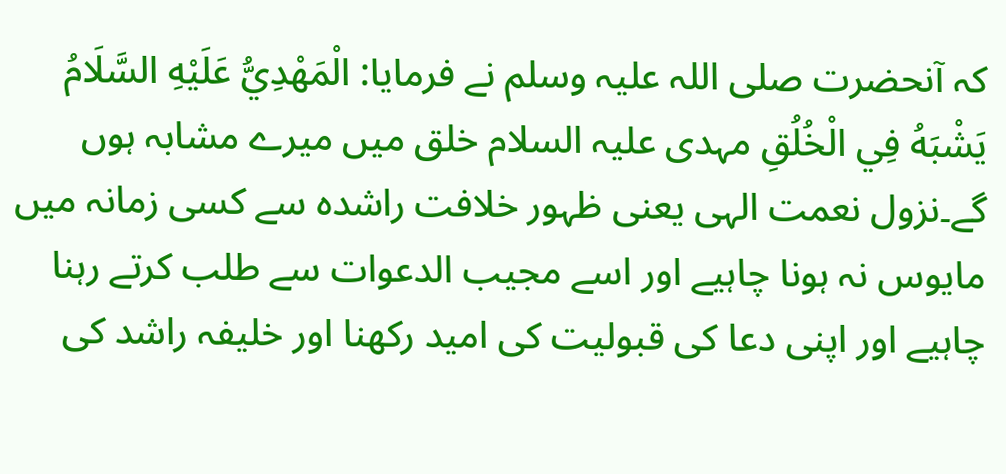کہ آنحضرت صلی اللہ علیہ وسلم نے فرمایا: الْمَهْدِيُّ عَلَيْهِ السَّلَامُ يَشْبَهُ فِي الْخُلُقِ مہدی علیہ السلام خلق میں میرے مشابہ ہوں گے۔نزول نعمت الہی یعنی ظہور خلافت راشدہ سے کسی زمانہ میں مایوس نہ ہونا چاہیے اور اسے مجیب الدعوات سے طلب کرتے رہنا چاہیے اور اپنی دعا کی قبولیت کی امید رکھنا اور خلیفہ راشد کی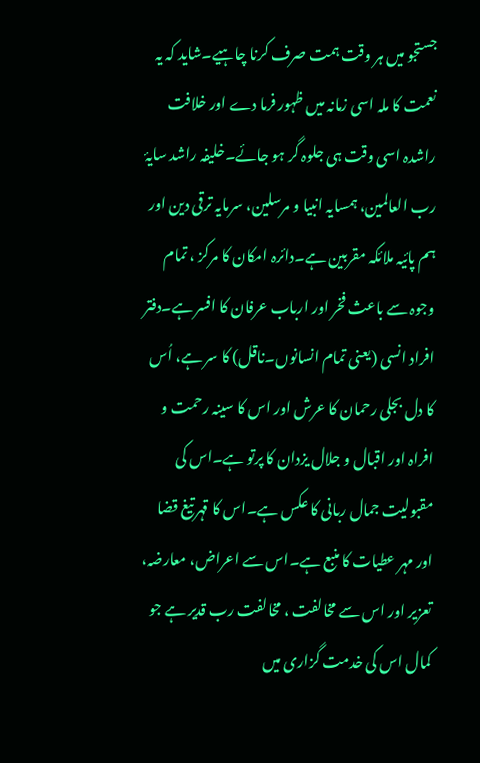جستجو میں ہر وقت ہمت صرف کرنا چاہیے۔شاید کہ یہ نعمت کا ملہ اسی زمانہ میں ظہور فرما دے اور خلافت راشدہ اسی وقت ہی جلوہ گر ہو جائے۔خلیفہ راشد سایۂ رب العالمین، ہمسایہ انبیا و مرسلین، سرمایہ ترقی دین اور ہم پائیہ ملائکہ مقربین ہے۔دائرہ امکان کا مرکز ، تمام وجوہ سے باعث فخر اور ارباب عرفان کا افسر ہے۔دفتر افراد انسی (یعنی تمام انسانوں۔ناقل) کا سر ہے، اُس کا دل بجلی رحمان کا عرش اور اس کا سینہ رحمت و افراہ اور اقبال و جلال یزدان کا پرتو ہے۔اس کی مقبولیت جمال ربانی کا عکس ہے۔اس کا قہر تیغ قضا اور مہر عطیات کا منبع ہے۔اس سے اعراض، معارضہ، تعزیر اور اس سے مخالفت ، مخالفت رب قدیر ہے جو کمال اس کی خدمت گزاری میں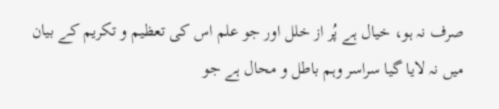صرف نہ ہو، خیال ہے پُر از خلل اور جو علم اس کی تعظیم و تکریم کے بیان میں نہ لایا گیا سراسر وہم باطل و محال ہے جو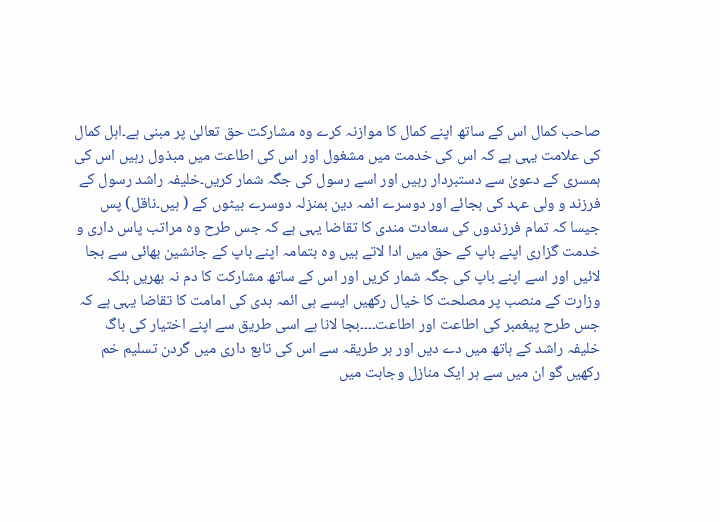صاحب کمال اس کے ساتھ اپنے کمال کا موازنہ کرے وہ مشارکت حق تعالیٰ پر مبنی ہے۔اہل کمال کی علامت یہی ہے کہ اس کی خدمت میں مشغول اور اس کی اطاعت میں مبذول رہیں اس کی ہمسری کے دعویٰ سے دستبردار رہیں اور اسے رسول کی جگہ شمار کریں۔خلیفہ راشد رسول کے فرزند و ولی عہد کی بجائے اور دوسرے ائمہ دین بمنزلہ دوسرے بیٹوں کے ( ہیں۔ناقل) پس جیسا کہ تمام فرزندوں کی سعادت مندی کا تقاضا یہی ہے کہ جس طرح وہ مراتب پاس داری و خدمت گزاری اپنے باپ کے حق میں ادا لاتے ہیں وہ بتمامہ اپنے باپ کے جانشین بھائی سے بجا لائیں اور اسے اپنے باپ کی جگہ شمار کریں اور اس کے ساتھ مشارکت کا دم نہ بھریں بلکہ وزارت کے منصب پر مصلحت کا خیال رکھیں ایسے ہی ائمہ ہدی کی امامت کا تقاضا یہی ہے کہ جس طرح پیغمبر کی اطاعت اور اطاعت۔۔۔۔بجا لانا ہے اسی طریق سے اپنے اختیار کی باگ خلیفہ راشد کے ہاتھ میں دے دیں اور ہر طریقہ سے اس کی تابع داری میں گردن تسلیم خم رکھیں گو ان میں سے ہر ایک منازل وجاہت میں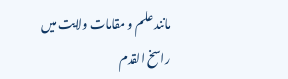مانند علم و مقامات ولایت میں راسخ القدم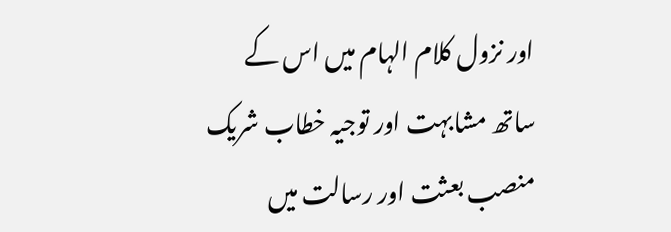اور نزول کلام الہام میں اس کے ساتھ مشابہت اور توجیہ خطاب شریک منصب بعثت اور رسالت میں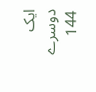ایک دوسرے 144